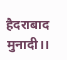हैदराबाद मुनादी।।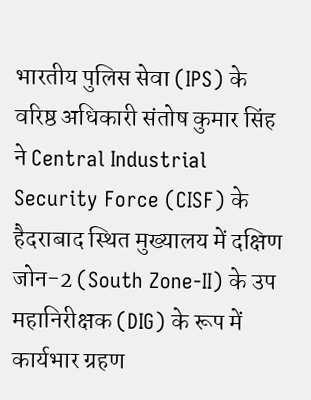भारतीय पुलिस सेवा (IPS) के वरिष्ठ अधिकारी संतोष कुमार सिंह ने Central Industrial Security Force (CISF) के हैदराबाद स्थित मुख्यालय में दक्षिण जोन-2 (South Zone-II) के उप महानिरीक्षक (DIG) के रूप में कार्यभार ग्रहण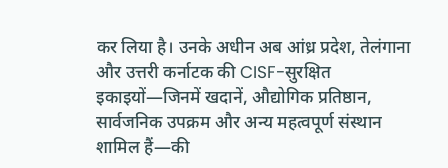कर लिया है। उनके अधीन अब आंध्र प्रदेश, तेलंगाना और उत्तरी कर्नाटक की CISF-सुरक्षित इकाइयों—जिनमें खदानें, औद्योगिक प्रतिष्ठान, सार्वजनिक उपक्रम और अन्य महत्वपूर्ण संस्थान शामिल हैं—की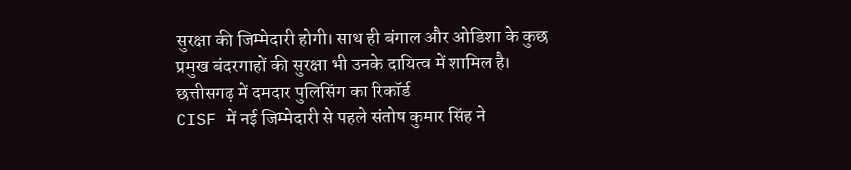सुरक्षा की जिम्मेदारी होगी। साथ ही बंगाल और ओडिशा के कुछ प्रमुख बंदरगाहों की सुरक्षा भी उनके दायित्व में शामिल है।
छत्तीसगढ़ में दमदार पुलिसिंग का रिकॉर्ड
CISF में नई जिम्मेदारी से पहले संतोष कुमार सिंह ने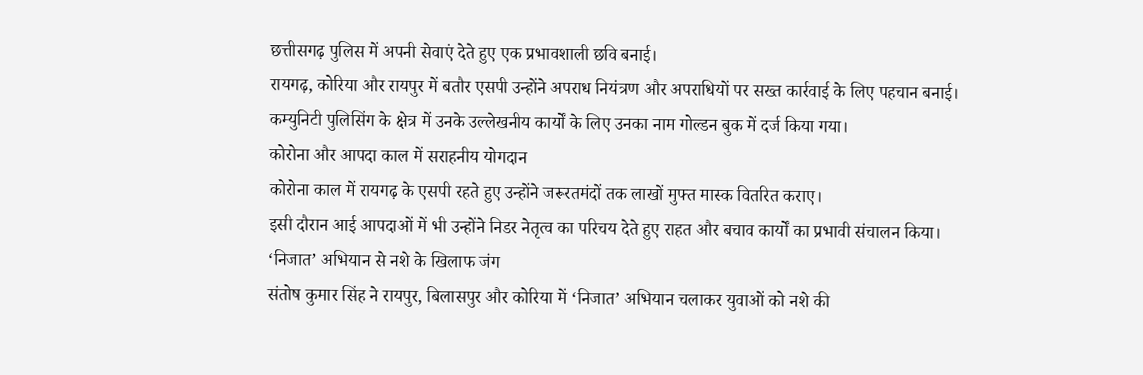छत्तीसगढ़ पुलिस में अपनी सेवाएं देते हुए एक प्रभावशाली छवि बनाई।
रायगढ़, कोरिया और रायपुर में बतौर एसपी उन्होंने अपराध नियंत्रण और अपराधियों पर सख्त कार्रवाई के लिए पहचान बनाई।
कम्युनिटी पुलिसिंग के क्षेत्र में उनके उल्लेखनीय कार्यों के लिए उनका नाम गोल्डन बुक में दर्ज किया गया।
कोरोना और आपदा काल में सराहनीय योगदान
कोरोना काल में रायगढ़ के एसपी रहते हुए उन्होंने जरूरतमंदों तक लाखों मुफ्त मास्क वितरित कराए।
इसी दौरान आई आपदाओं में भी उन्होंने निडर नेतृत्व का परिचय देते हुए राहत और बचाव कार्यों का प्रभावी संचालन किया।
‘निजात’ अभियान से नशे के खिलाफ जंग
संतोष कुमार सिंह ने रायपुर, बिलासपुर और कोरिया में ‘निजात’ अभियान चलाकर युवाओं को नशे की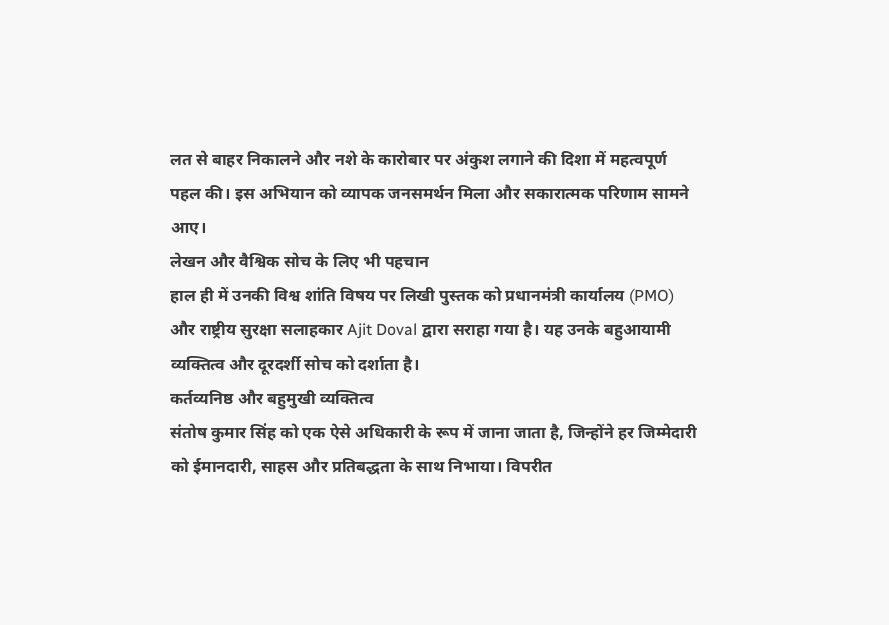लत से बाहर निकालने और नशे के कारोबार पर अंकुश लगाने की दिशा में महत्वपूर्ण पहल की। इस अभियान को व्यापक जनसमर्थन मिला और सकारात्मक परिणाम सामने आए।
लेखन और वैश्विक सोच के लिए भी पहचान
हाल ही में उनकी विश्व शांति विषय पर लिखी पुस्तक को प्रधानमंत्री कार्यालय (PMO) और राष्ट्रीय सुरक्षा सलाहकार Ajit Doval द्वारा सराहा गया है। यह उनके बहुआयामी व्यक्तित्व और दूरदर्शी सोच को दर्शाता है।
कर्तव्यनिष्ठ और बहुमुखी व्यक्तित्व
संतोष कुमार सिंह को एक ऐसे अधिकारी के रूप में जाना जाता है, जिन्होंने हर जिम्मेदारी को ईमानदारी, साहस और प्रतिबद्धता के साथ निभाया। विपरीत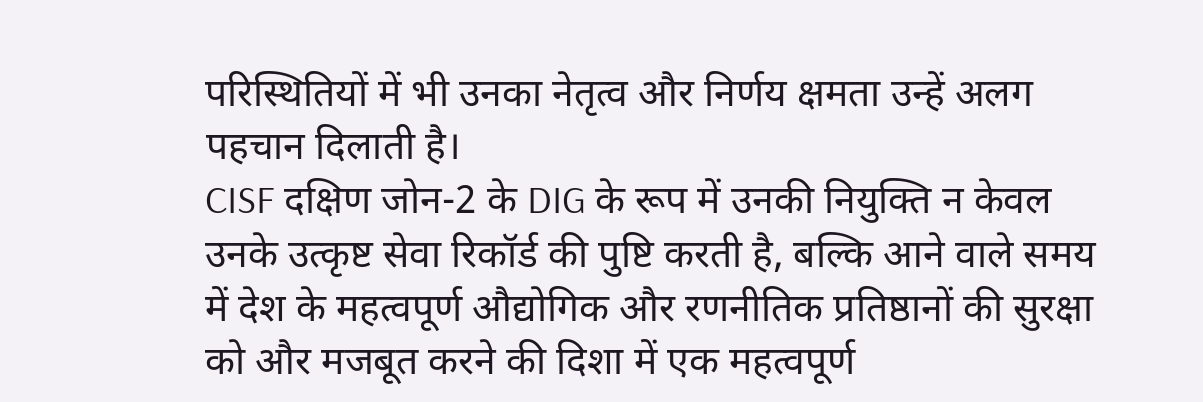परिस्थितियों में भी उनका नेतृत्व और निर्णय क्षमता उन्हें अलग पहचान दिलाती है।
CISF दक्षिण जोन-2 के DIG के रूप में उनकी नियुक्ति न केवल उनके उत्कृष्ट सेवा रिकॉर्ड की पुष्टि करती है, बल्कि आने वाले समय में देश के महत्वपूर्ण औद्योगिक और रणनीतिक प्रतिष्ठानों की सुरक्षा को और मजबूत करने की दिशा में एक महत्वपूर्ण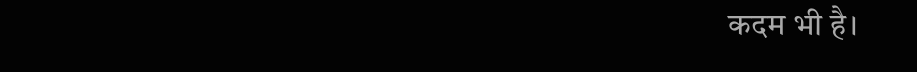कदम भी है।